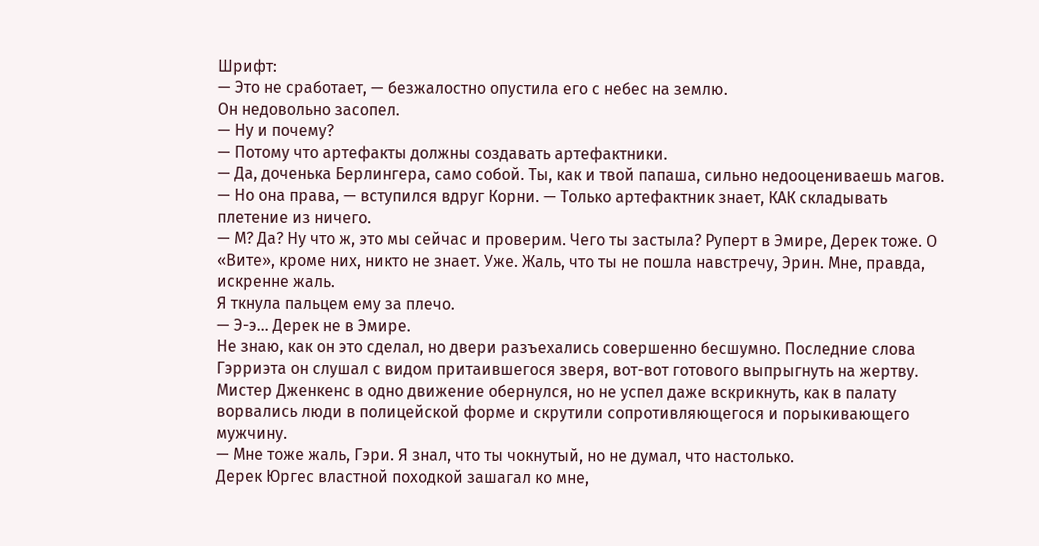Шрифт:
— Это не сработает, — безжалостно опустила его с небес на землю.
Он недовольно засопел.
— Ну и почему?
— Потому что артефакты должны создавать артефактники.
— Да, доченька Берлингера, само собой. Ты, как и твой папаша, сильно недооцениваешь магов.
— Но она права, — вступился вдруг Корни. — Только артефактник знает, КАК складывать плетение из ничего.
— М? Да? Ну что ж, это мы сейчас и проверим. Чего ты застыла? Руперт в Эмире, Дерек тоже. О «Вите», кроме них, никто не знает. Уже. Жаль, что ты не пошла навстречу, Эрин. Мне, правда, искренне жаль.
Я ткнула пальцем ему за плечо.
— Э-э… Дерек не в Эмире.
Не знаю, как он это сделал, но двери разъехались совершенно бесшумно. Последние слова Гэрриэта он слушал с видом притаившегося зверя, вот-вот готового выпрыгнуть на жертву.
Мистер Дженкенс в одно движение обернулся, но не успел даже вскрикнуть, как в палату ворвались люди в полицейской форме и скрутили сопротивляющегося и порыкивающего мужчину.
— Мне тоже жаль, Гэри. Я знал, что ты чокнутый, но не думал, что настолько.
Дерек Юргес властной походкой зашагал ко мне,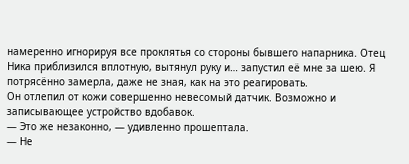намеренно игнорируя все проклятья со стороны бывшего напарника. Отец Ника приблизился вплотную, вытянул руку и… запустил её мне за шею. Я потрясённо замерла, даже не зная, как на это реагировать.
Он отлепил от кожи совершенно невесомый датчик. Возможно и записывающее устройство вдобавок.
— Это же незаконно, — удивленно прошептала.
— Не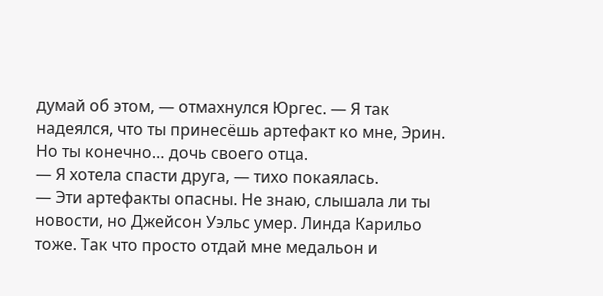думай об этом, — отмахнулся Юргес. — Я так надеялся, что ты принесёшь артефакт ко мне, Эрин. Но ты конечно… дочь своего отца.
— Я хотела спасти друга, — тихо покаялась.
— Эти артефакты опасны. Не знаю, слышала ли ты новости, но Джейсон Уэльс умер. Линда Карильо тоже. Так что просто отдай мне медальон и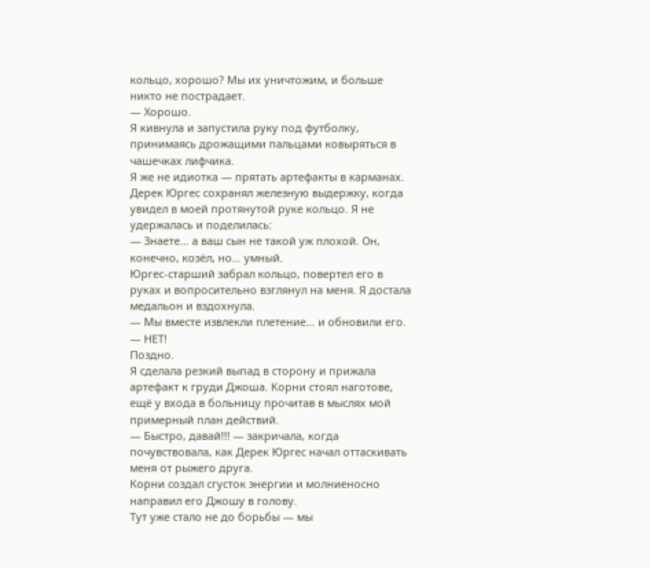кольцо, хорошо? Мы их уничтожим, и больше никто не пострадает.
— Хорошо.
Я кивнула и запустила руку под футболку, принимаясь дрожащими пальцами ковыряться в чашечках лифчика.
Я же не идиотка — прятать артефакты в карманах.
Дерек Юргес сохранял железную выдержку, когда увидел в моей протянутой руке кольцо. Я не удержалась и поделилась:
— Знаете… а ваш сын не такой уж плохой. Он, конечно, козёл, но… умный.
Юргес-старший забрал кольцо, повертел его в руках и вопросительно взглянул на меня. Я достала медальон и вздохнула.
— Мы вместе извлекли плетение… и обновили его.
— НЕТ!
Поздно.
Я сделала резкий выпад в сторону и прижала артефакт к груди Джоша. Корни стоял наготове, ещё у входа в больницу прочитав в мыслях мой примерный план действий.
— Быстро, давай!!! — закричала, когда почувствовала, как Дерек Юргес начал оттаскивать меня от рыжего друга.
Корни создал сгусток энергии и молниеносно направил его Джошу в голову.
Тут уже стало не до борьбы — мы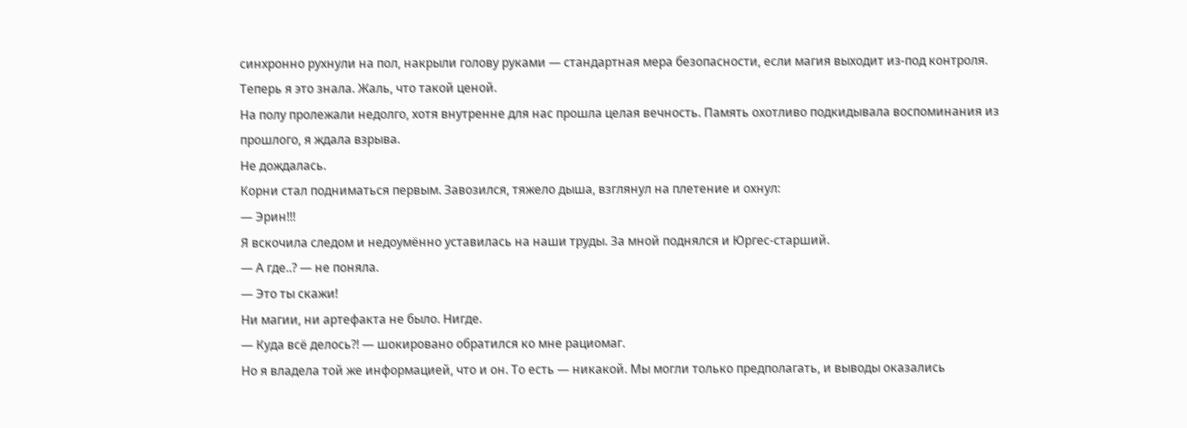синхронно рухнули на пол, накрыли голову руками — стандартная мера безопасности, если магия выходит из-под контроля. Теперь я это знала. Жаль, что такой ценой.
На полу пролежали недолго, хотя внутренне для нас прошла целая вечность. Память охотливо подкидывала воспоминания из прошлого, я ждала взрыва.
Не дождалась.
Корни стал подниматься первым. Завозился, тяжело дыша, взглянул на плетение и охнул:
— Эрин!!!
Я вскочила следом и недоумённо уставилась на наши труды. За мной поднялся и Юргес-старший.
— А где..? — не поняла.
— Это ты скажи!
Ни магии, ни артефакта не было. Нигде.
— Куда всё делось?! — шокировано обратился ко мне рациомаг.
Но я владела той же информацией, что и он. То есть — никакой. Мы могли только предполагать, и выводы оказались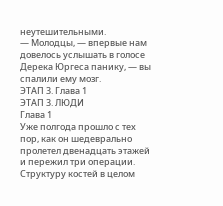неутешительными.
— Молодцы, — впервые нам довелось услышать в голосе Дерека Юргеса панику, — вы спалили ему мозг.
ЭТАП 3. Глава 1
ЭТАП 3. ЛЮДИ
Глава 1
Уже полгода прошло с тех пор, как он шедеврально пролетел двенадцать этажей и пережил три операции. Структуру костей в целом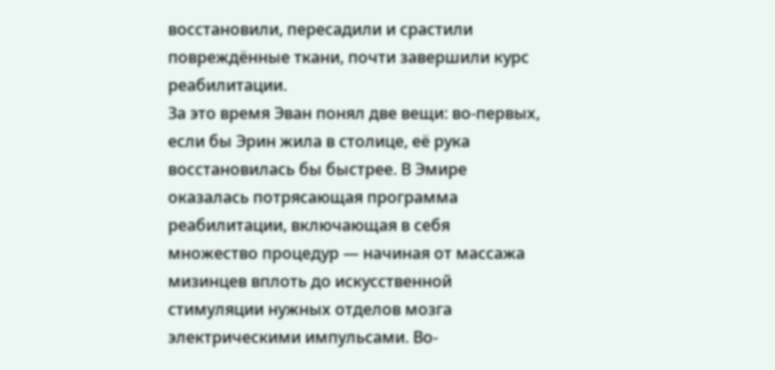восстановили, пересадили и срастили повреждённые ткани, почти завершили курс реабилитации.
За это время Эван понял две вещи: во-первых, если бы Эрин жила в столице, её рука восстановилась бы быстрее. В Эмире оказалась потрясающая программа реабилитации, включающая в себя множество процедур — начиная от массажа мизинцев вплоть до искусственной стимуляции нужных отделов мозга электрическими импульсами. Во-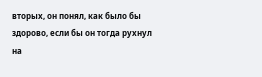вторых, он понял, как было бы здорово, если бы он тогда рухнул на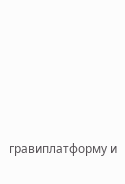гравиплатформу и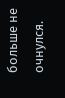больше не очнулся.